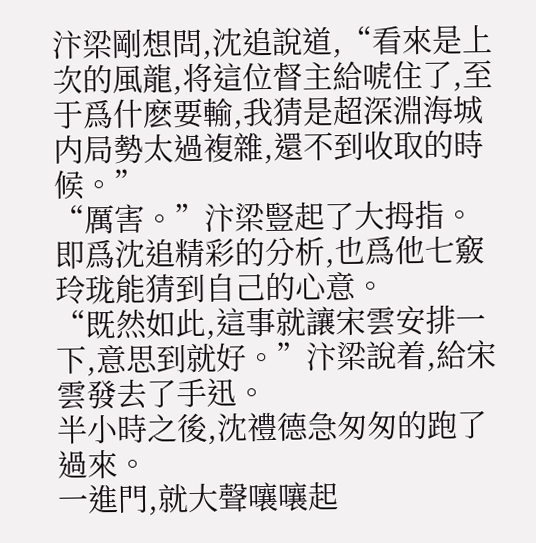汴梁剛想問,沈追說道,“看來是上次的風龍,将這位督主給唬住了,至于爲什麽要輸,我猜是超深淵海城内局勢太過複雜,還不到收取的時候。”
“厲害。”汴梁豎起了大拇指。
即爲沈追精彩的分析,也爲他七竅玲珑能猜到自己的心意。
“既然如此,這事就讓宋雲安排一下,意思到就好。”汴梁說着,給宋雲發去了手迅。
半小時之後,沈禮德急匆匆的跑了過來。
一進門,就大聲嚷嚷起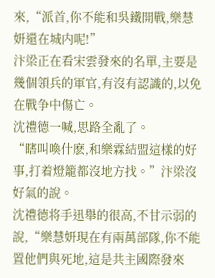來,“派首,你不能和吳鐵開戰,樂慧妍還在城内呢!”
汴梁正在看宋雲發來的名單,主要是幾個領兵的軍官,有沒有認識的,以免在戰争中傷亡。
沈禮德一喊,思路全亂了。
“瞎叫喚什麽,和樂霖結盟這樣的好事,打着燈籠都沒地方找。”汴梁沒好氣的說。
沈禮德将手迅舉的很高,不甘示弱的說,“樂慧妍現在有兩萬部隊,你不能置他們與死地,這是共主國際發來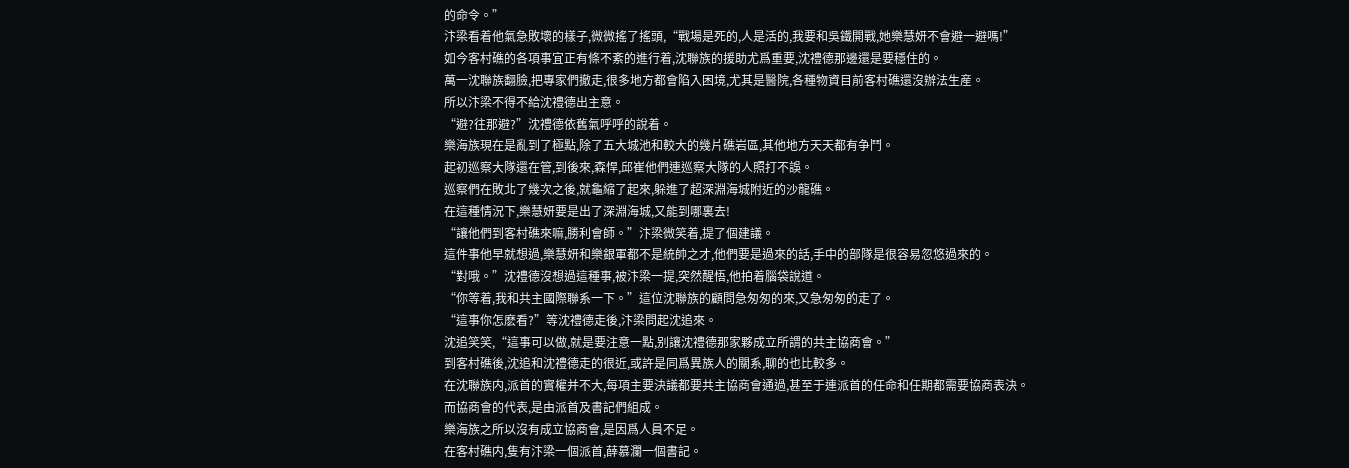的命令。”
汴梁看着他氣急敗壞的樣子,微微搖了搖頭,“戰場是死的,人是活的,我要和吳鐵開戰,她樂慧妍不會避一避嗎!”
如今客村礁的各項事宜正有條不紊的進行着,沈聯族的援助尤爲重要,沈禮德那邊還是要穩住的。
萬一沈聯族翻臉,把專家們撤走,很多地方都會陷入困境,尤其是醫院,各種物資目前客村礁還沒辦法生産。
所以汴梁不得不給沈禮德出主意。
“避?往那避?”沈禮德依舊氣呼呼的說着。
樂海族現在是亂到了極點,除了五大城池和較大的幾片礁岩區,其他地方天天都有争鬥。
起初巡察大隊還在管,到後來,森悍,邱崔他們連巡察大隊的人照打不誤。
巡察們在敗北了幾次之後,就龜縮了起來,躲進了超深淵海城附近的沙龍礁。
在這種情況下,樂慧妍要是出了深淵海城,又能到哪裏去!
“讓他們到客村礁來嘛,勝利會師。”汴梁微笑着,提了個建議。
這件事他早就想過,樂慧妍和樂銀軍都不是統帥之才,他們要是過來的話,手中的部隊是很容易忽悠過來的。
“對哦。”沈禮德沒想過這種事,被汴梁一提,突然醒悟,他拍着腦袋說道。
“你等着,我和共主國際聯系一下。”這位沈聯族的顧問急匆匆的來,又急匆匆的走了。
“這事你怎麽看?”等沈禮德走後,汴梁問起沈追來。
沈追笑笑,“這事可以做,就是要注意一點,别讓沈禮德那家夥成立所謂的共主協商會。”
到客村礁後,沈追和沈禮德走的很近,或許是同爲異族人的關系,聊的也比較多。
在沈聯族内,派首的實權并不大,每項主要決議都要共主協商會通過,甚至于連派首的任命和任期都需要協商表決。
而協商會的代表,是由派首及書記們組成。
樂海族之所以沒有成立協商會,是因爲人員不足。
在客村礁内,隻有汴梁一個派首,薛慕瀾一個書記。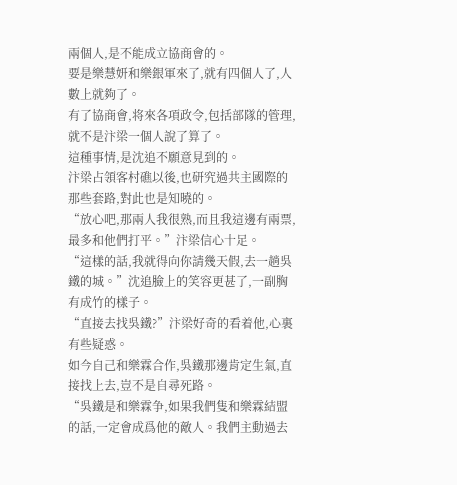兩個人,是不能成立協商會的。
要是樂慧妍和樂銀軍來了,就有四個人了,人數上就夠了。
有了協商會,将來各項政令,包括部隊的管理,就不是汴梁一個人說了算了。
這種事情,是沈追不願意見到的。
汴梁占領客村礁以後,也研究過共主國際的那些套路,對此也是知曉的。
“放心吧,那兩人我很熟,而且我這邊有兩票,最多和他們打平。”汴梁信心十足。
“這樣的話,我就得向你請幾天假,去一趟吳鐵的城。”沈追臉上的笑容更甚了,一副胸有成竹的樣子。
“直接去找吳鐵?”汴梁好奇的看着他,心裏有些疑惑。
如今自己和樂霖合作,吳鐵那邊肯定生氣,直接找上去,豈不是自尋死路。
“吳鐵是和樂霖争,如果我們隻和樂霖結盟的話,一定會成爲他的敵人。我們主動過去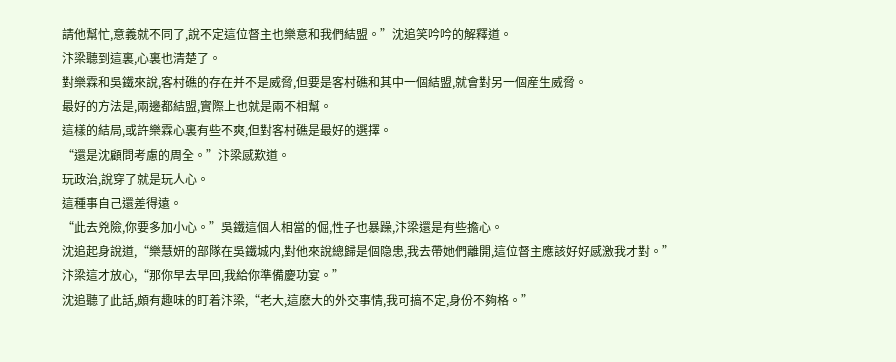請他幫忙,意義就不同了,說不定這位督主也樂意和我們結盟。”沈追笑吟吟的解釋道。
汴梁聽到這裏,心裏也清楚了。
對樂霖和吳鐵來說,客村礁的存在并不是威脅,但要是客村礁和其中一個結盟,就會對另一個産生威脅。
最好的方法是,兩邊都結盟,實際上也就是兩不相幫。
這樣的結局,或許樂霖心裏有些不爽,但對客村礁是最好的選擇。
“還是沈顧問考慮的周全。”汴梁感歎道。
玩政治,說穿了就是玩人心。
這種事自己還差得遠。
“此去兇險,你要多加小心。”吳鐵這個人相當的倔,性子也暴躁,汴梁還是有些擔心。
沈追起身說道,“樂慧妍的部隊在吳鐵城内,對他來說總歸是個隐患,我去帶她們離開,這位督主應該好好感激我才對。”
汴梁這才放心,“那你早去早回,我給你準備慶功宴。”
沈追聽了此話,頗有趣味的盯着汴梁,“老大,這麽大的外交事情,我可搞不定,身份不夠格。”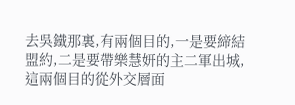去吳鐵那裏,有兩個目的,一是要締結盟約,二是要帶樂慧妍的主二軍出城,這兩個目的從外交層面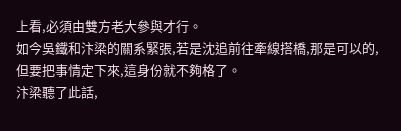上看,必須由雙方老大參與才行。
如今吳鐵和汴梁的關系緊張,若是沈追前往牽線搭橋,那是可以的,但要把事情定下來,這身份就不夠格了。
汴梁聽了此話,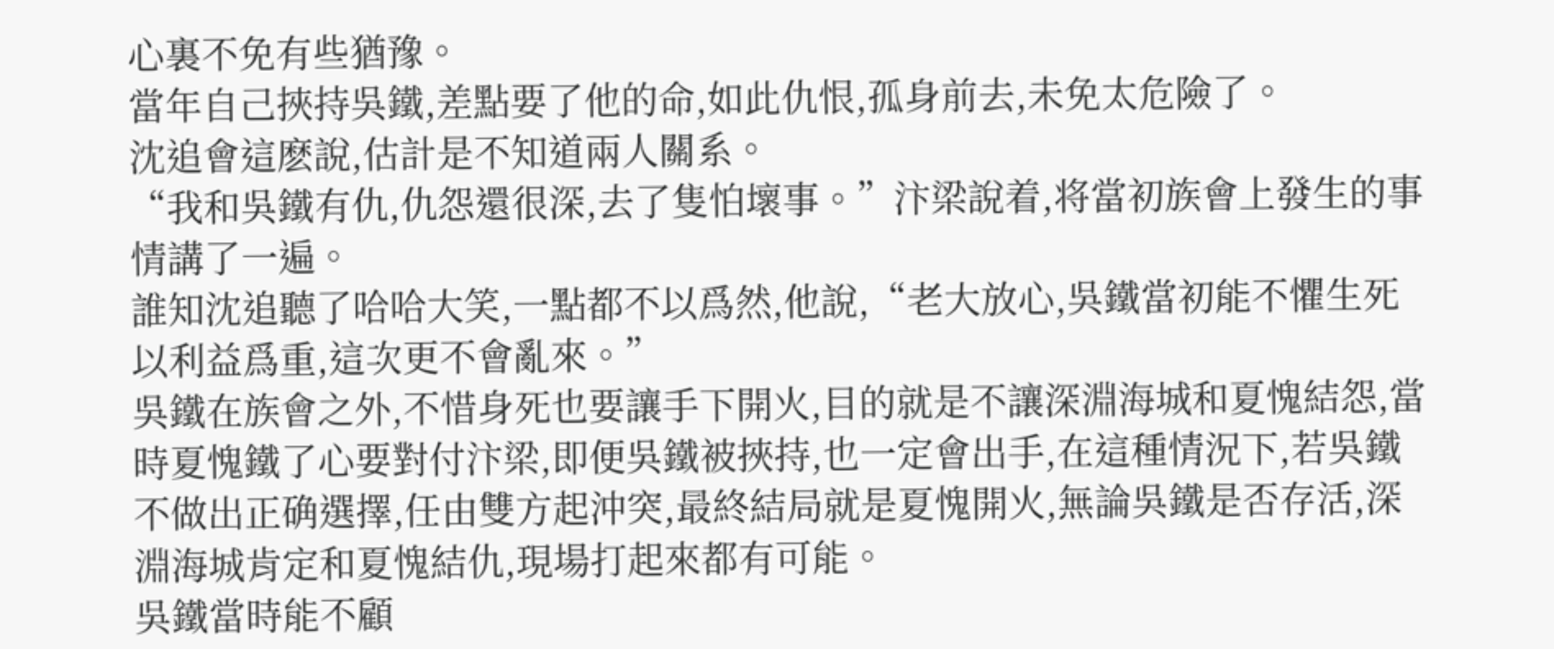心裏不免有些猶豫。
當年自己挾持吳鐵,差點要了他的命,如此仇恨,孤身前去,未免太危險了。
沈追會這麽說,估計是不知道兩人關系。
“我和吳鐵有仇,仇怨還很深,去了隻怕壞事。”汴梁說着,将當初族會上發生的事情講了一遍。
誰知沈追聽了哈哈大笑,一點都不以爲然,他說,“老大放心,吳鐵當初能不懼生死以利益爲重,這次更不會亂來。”
吳鐵在族會之外,不惜身死也要讓手下開火,目的就是不讓深淵海城和夏愧結怨,當時夏愧鐵了心要對付汴梁,即便吳鐵被挾持,也一定會出手,在這種情況下,若吳鐵不做出正确選擇,任由雙方起沖突,最終結局就是夏愧開火,無論吳鐵是否存活,深淵海城肯定和夏愧結仇,現場打起來都有可能。
吳鐵當時能不顧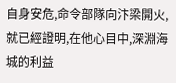自身安危,命令部隊向汴梁開火,就已經證明,在他心目中,深淵海城的利益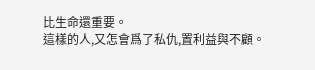比生命還重要。
這樣的人,又怎會爲了私仇,置利益與不顧。